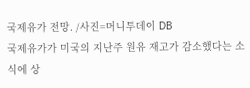국제유가 전망. /사진=머니투데이 DB
국제유가가 미국의 지난주 원유 재고가 감소했다는 소식에 상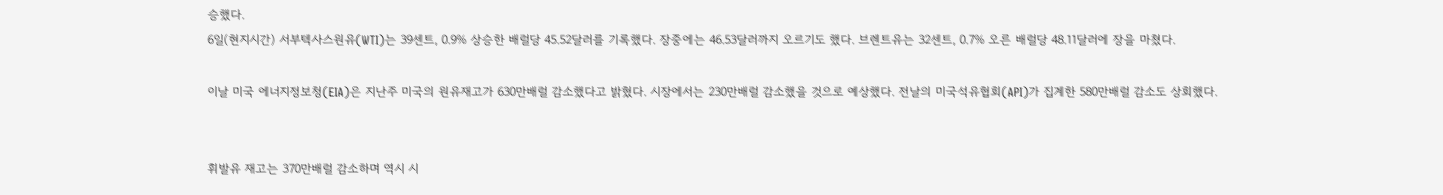승했다.
6일(현지시간) 서부텍사스원유(WTI)는 39센트, 0.9% 상승한 배럴당 45.52달러를 기록했다. 장중에는 46.53달러까지 오르기도 했다. 브렌트유는 32센트, 0.7% 오른 배럴당 48.11달러에 장을 마쳤다.

이날 미국 에너지정보청(EIA)은 지난주 미국의 원유재고가 630만배럴 감소했다고 밝혔다. 시장에서는 230만배럴 감소했을 것으로 예상했다. 전날의 미국석유협회(API)가 집계한 580만배럴 감소도 상회했다.


휘발유 재고는 370만배럴 감소하며 역시 시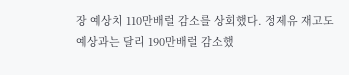장 예상치 110만배럴 감소를 상회했다. 정제유 재고도 예상과는 달리 190만배럴 감소했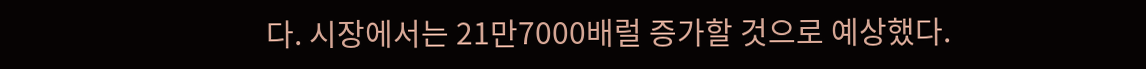다. 시장에서는 21만7000배럴 증가할 것으로 예상했다.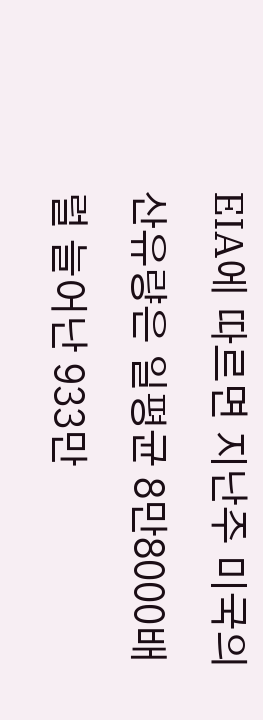EIA에 따르면 지난주 미국의 산유량은 일평균 8만8000배럴 늘어난 933만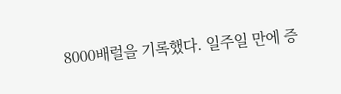8000배럴을 기록했다. 일주일 만에 증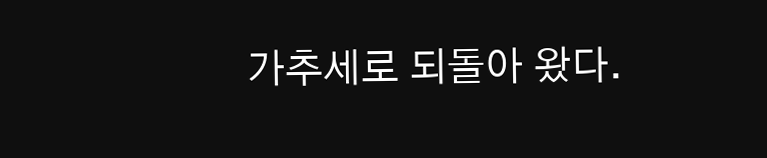가추세로 되돌아 왔다.